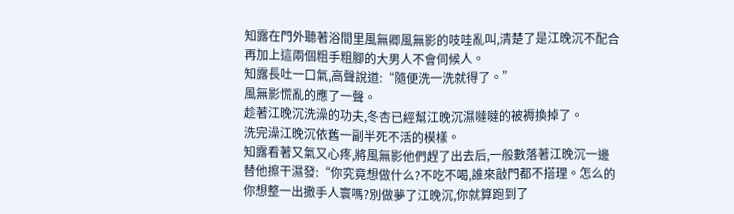知露在門外聽著浴間里風無卿風無影的吱哇亂叫,清楚了是江晚沉不配合再加上這兩個粗手粗腳的大男人不會伺候人。
知露長吐一口氣,高聲說道:“隨便洗一洗就得了。”
風無影慌亂的應了一聲。
趁著江晚沉洗澡的功夫,冬杏已經幫江晚沉濕噠噠的被褥換掉了。
洗完澡江晚沉依舊一副半死不活的模樣。
知露看著又氣又心疼,將風無影他們趕了出去后,一般數落著江晚沉一邊替他擦干濕發:“你究竟想做什么?不吃不喝,誰來敲門都不搭理。怎么的你想整一出撒手人寰嗎?別做夢了江晚沉,你就算跑到了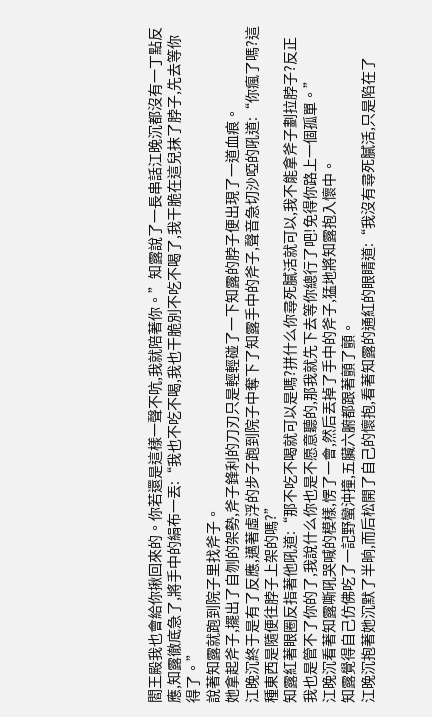閻王殿我也會給你揪回來的。你若還是這樣一聲不吭,我就陪著你。”知露說了一長串話江晚沉都沒有一丁點反應,知露徹底急了,將手中的絹布一丟:“我也不吃不喝,我也干脆別不吃不喝了,我干脆在這兒抹了脖子,先去等你得了。”
說著知露就跑到院子里找斧子。
她拿起斧子,擺出了自刎的架勢,斧子鋒利的刀刃只是輕輕碰了一下知露的脖子便出現了一道血痕。
江晚沉終于是有了反應,邁著虛浮的步子跑到院子中奪下了知露手中的斧子,聲音急切沙啞的吼道:“你瘋了嗎?這種東西是隨便往脖子上架的嗎?”
知露紅著眼圈反指著他吼道:“那不吃不喝就可以是嗎?拼什么你尋死膩活就可以,我不能拿斧子劃拉脖子?反正我也是管不了你的了,我說什么你也是不愿意聽的,那我就先下去等你總行了吧!免得你路上一個孤單。”
江晚沉看著知露嘶吼哭喊的模樣,愣了一會,然后丟掉了手中的斧子,猛地將知露抱入懷中。
知露覺得自己仿佛吃了一記野蠻沖撞,五臟六腑都跟著顫了顫。
江晚沉抱著她沉默了半晌,而后松開了自己的懷抱,看著知露的通紅的眼睛道:“我沒有尋死膩活,只是陷在了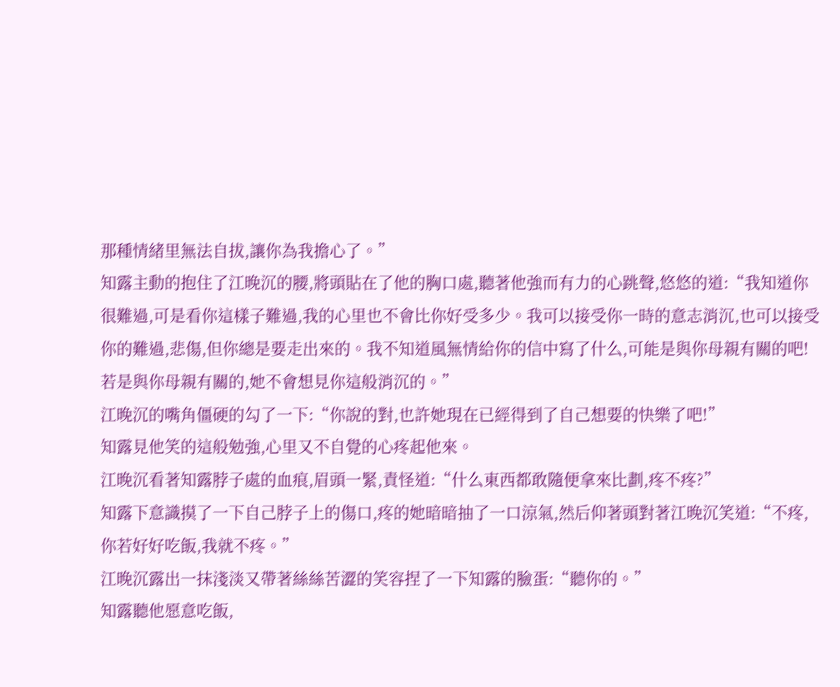那種情緒里無法自拔,讓你為我擔心了。”
知露主動的抱住了江晚沉的腰,將頭貼在了他的胸口處,聽著他強而有力的心跳聲,悠悠的道:“我知道你很難過,可是看你這樣子難過,我的心里也不會比你好受多少。我可以接受你一時的意志消沉,也可以接受你的難過,悲傷,但你總是要走出來的。我不知道風無情給你的信中寫了什么,可能是與你母親有關的吧!若是與你母親有關的,她不會想見你這般消沉的。”
江晚沉的嘴角僵硬的勾了一下:“你說的對,也許她現在已經得到了自己想要的快樂了吧!”
知露見他笑的這般勉強,心里又不自覺的心疼起他來。
江晚沉看著知露脖子處的血痕,眉頭一緊,責怪道:“什么東西都敢隨便拿來比劃,疼不疼?”
知露下意識摸了一下自己脖子上的傷口,疼的她暗暗抽了一口涼氣,然后仰著頭對著江晚沉笑道:“不疼,你若好好吃飯,我就不疼。”
江晚沉露出一抹淺淡又帶著絲絲苦澀的笑容捏了一下知露的臉蛋:“聽你的。”
知露聽他愿意吃飯,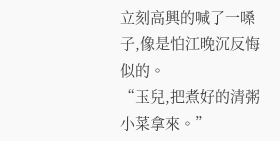立刻高興的喊了一嗓子,像是怕江晚沉反悔似的。
“玉兒,把煮好的清粥小菜拿來。”